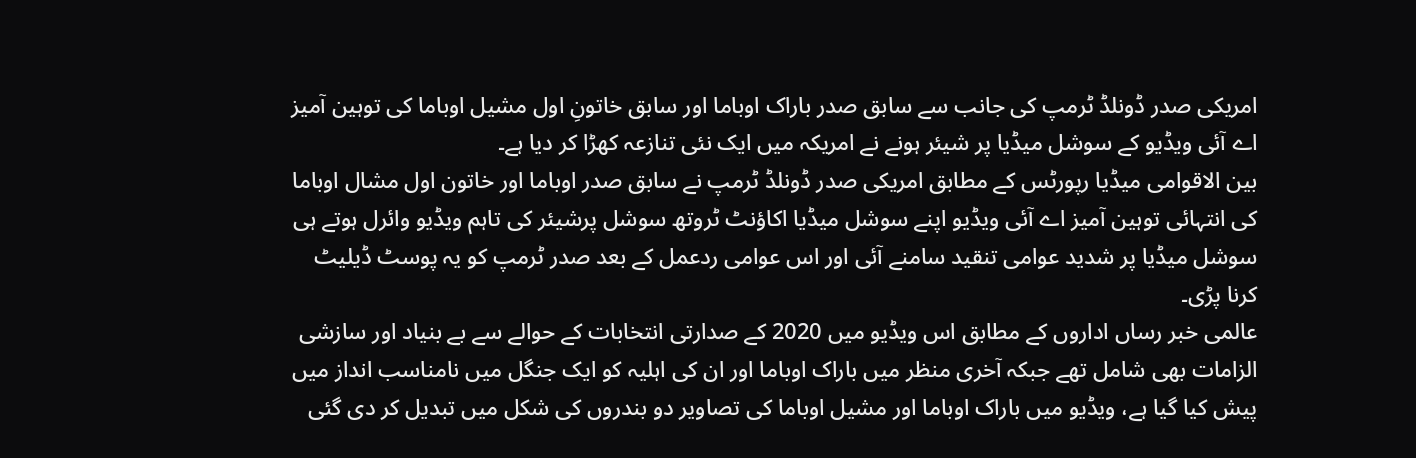امریکی صدر ڈونلڈ ٹرمپ کی جانب سے سابق صدر باراک اوباما اور سابق خاتونِ اول مشیل اوباما کی توہین آمیز اے آئی ویڈیو کے سوشل میڈیا پر شیئر ہونے نے امریکہ میں ایک نئی تنازعہ کھڑا کر دیا ہے۔
بین الاقوامی میڈیا رپورٹس کے مطابق امریکی صدر ڈونلڈ ٹرمپ نے سابق صدر اوباما اور خاتون اول مشال اوباما کی انتہائی توہین آمیز اے آئی ویڈیو اپنے سوشل میڈیا اکاؤنٹ ٹروتھ سوشل پرشیئر کی تاہم ویڈیو وائرل ہوتے ہی سوشل میڈیا پر شدید عوامی تنقید سامنے آئی اور اس عوامی ردعمل کے بعد صدر ٹرمپ کو یہ پوسٹ ڈیلیٹ کرنا پڑی۔
عالمی خبر رساں اداروں کے مطابق اس ویڈیو میں 2020 کے صدارتی انتخابات کے حوالے سے بے بنیاد اور سازشی الزامات بھی شامل تھے جبکہ آخری منظر میں باراک اوباما اور ان کی اہلیہ کو ایک جنگل میں نامناسب انداز میں پیش کیا گیا ہے، ویڈیو میں باراک اوباما اور مشیل اوباما کی تصاویر دو بندروں کی شکل میں تبدیل کر دی گئی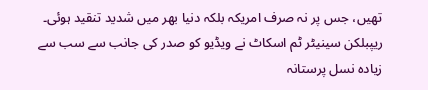تھیں، جس پر نہ صرف امریکہ بلکہ دنیا بھر میں شدید تنقید ہوئی۔
ریپبلکن سینیٹر ٹم اسکاٹ نے ویڈیو کو صدر کی جانب سے سب سے زیادہ نسل پرستانہ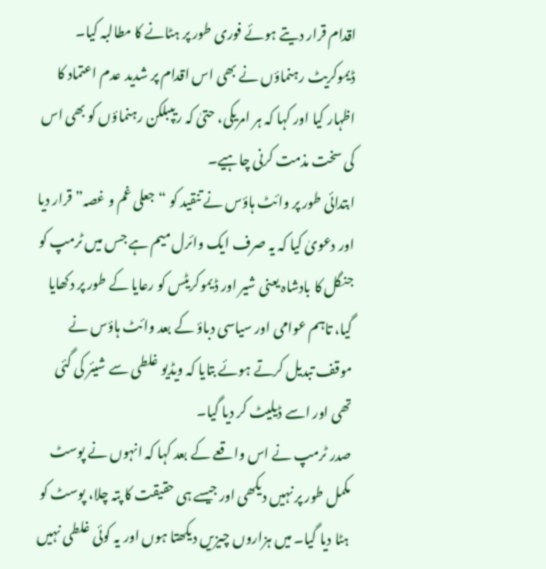اقدام قرار دیتے ہوئے فوری طور پر ہٹانے کا مطالبہ کیا۔
ڈیموکریٹ رہنماؤں نے بھی اس اقدام پر شدید عدم اعتماد کا اظہار کیا اور کہا کہ ہر امریکی، حتیٰ کہ ریپبلکن رہنماؤں کو بھی اس کی سخت مذمت کرنی چاہیے۔
ابتدائی طور پر وائٹ ہاؤس نے تنقید کو “جعلی غم و غصہ” قرار دیا اور دعویٰ کیا کہ یہ صرف ایک وائرل میم ہے جس میں ٹرمپ کو جنگل کا بادشاہ یعنی شیر اور ڈیموکریٹس کو رعایا کے طور پر دکھایا گیا، تاہم عوامی اور سیاسی دباؤ کے بعد وائٹ ہاؤس نے موقف تبدیل کرتے ہوئے بتایا کہ ویڈیو غلطی سے شیئر کی گئی تھی اور اسے ڈیلیٹ کر دیا گیا۔
صدر ٹرمپ نے اس واقعے کے بعد کہا کہ انہوں نے پوسٹ مکمل طور پر نہیں دیکھی اور جیسے ہی حقیقت کا پتہ چلا، پوسٹ کو ہٹا دیا گیا۔ میں ہزاروں چیزیں دیکھتا ہوں اور یہ کوئی غلطی نہیں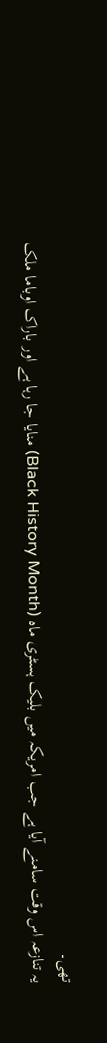تھی۔
یہ تنازعہ اس وقت سامنے آیا ہے جب امریکہ میں بلیک ہسٹری ماہ (Black History Month) منایا جا رہا ہے اور باراک اوباما ملک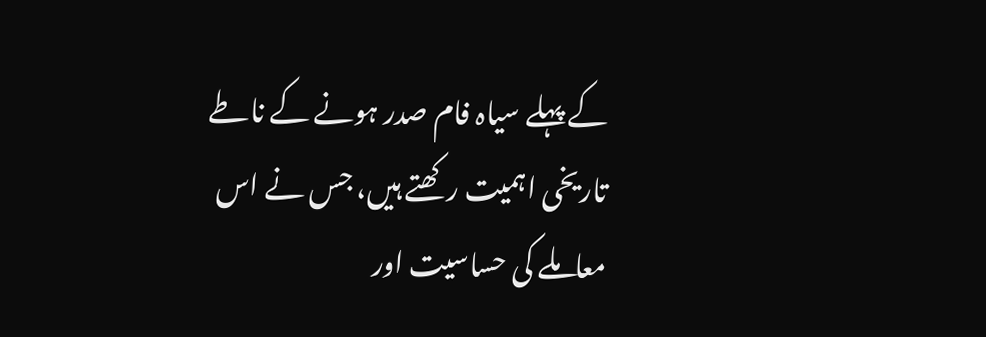کے پہلے سیاہ فام صدر ہونے کے ناطے تاریخی اہمیت رکھتے ہیں، جس نے اس معاملے کی حساسیت اور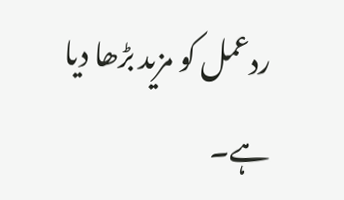ردعمل کو مزید بڑھا دیا ہے۔